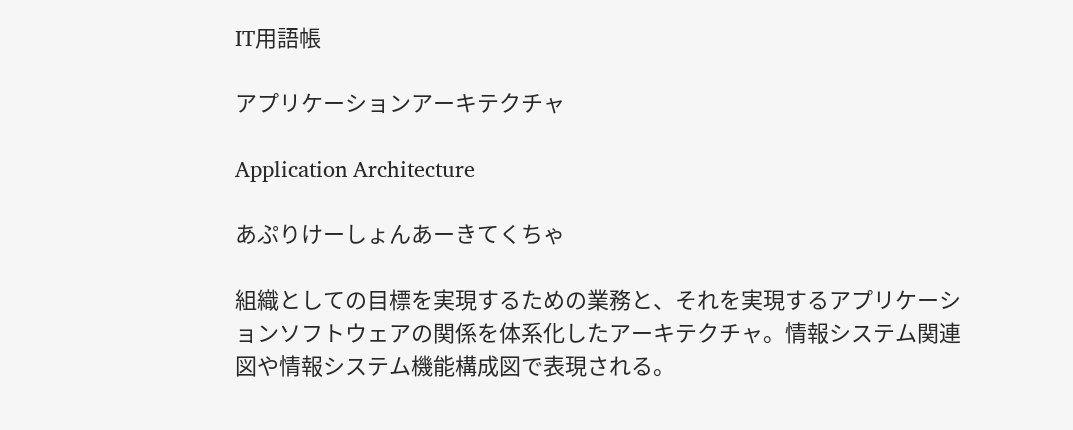IT用語帳

アプリケーションアーキテクチャ

Application Architecture

あぷりけーしょんあーきてくちゃ

組織としての目標を実現するための業務と、それを実現するアプリケーションソフトウェアの関係を体系化したアーキテクチャ。情報システム関連図や情報システム機能構成図で表現される。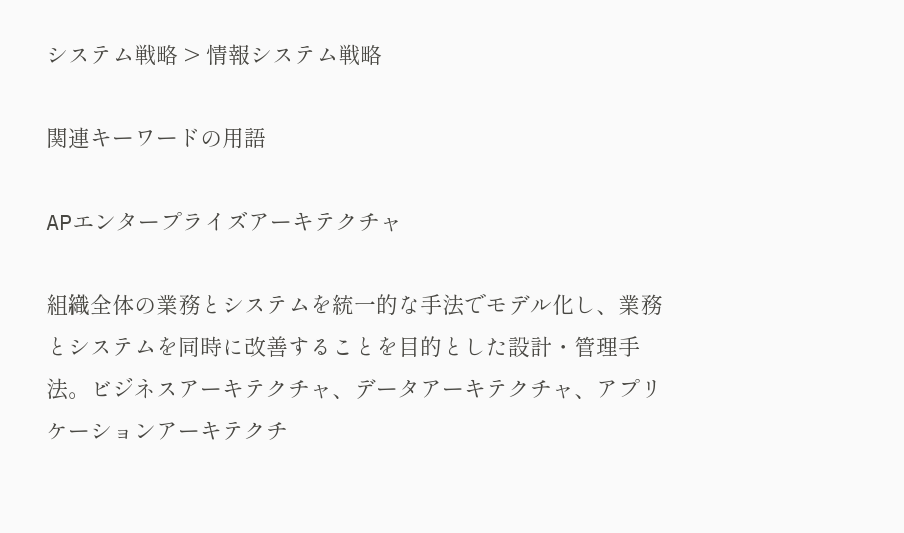システム戦略 > 情報システム戦略

関連キーワードの用語

APエンタープライズアーキテクチャ

組織全体の業務とシステムを統一的な手法でモデル化し、業務とシステムを同時に改善することを目的とした設計・管理手法。ビジネスアーキテクチャ、データアーキテクチャ、アプリケーションアーキテクチ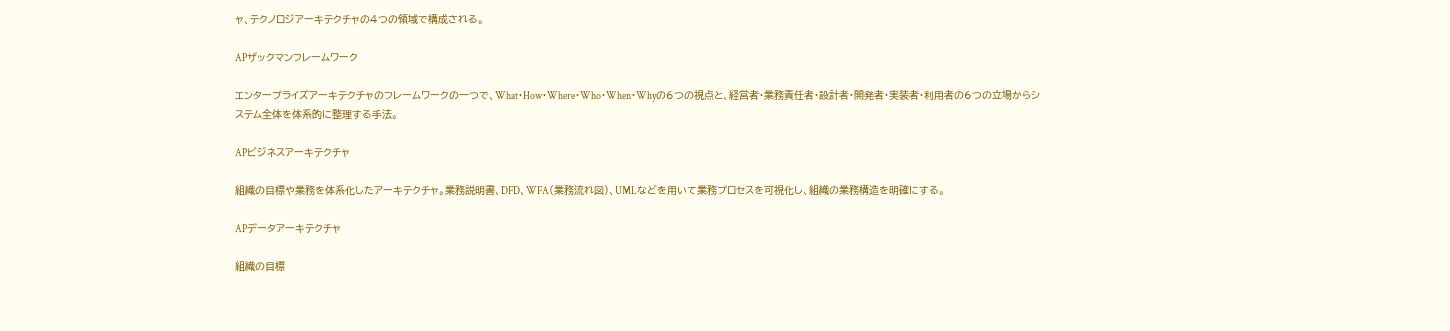ャ、テクノロジアーキテクチャの4つの領域で構成される。

APザックマンフレームワーク

エンタープライズアーキテクチャのフレームワークの一つで、What・How・Where・Who・When・Whyの6つの視点と、経営者・業務責任者・設計者・開発者・実装者・利用者の6つの立場からシステム全体を体系的に整理する手法。

APビジネスアーキテクチャ

組織の目標や業務を体系化したアーキテクチャ。業務説明書、DFD、WFA(業務流れ図)、UMLなどを用いて業務プロセスを可視化し、組織の業務構造を明確にする。

APデータアーキテクチャ

組織の目標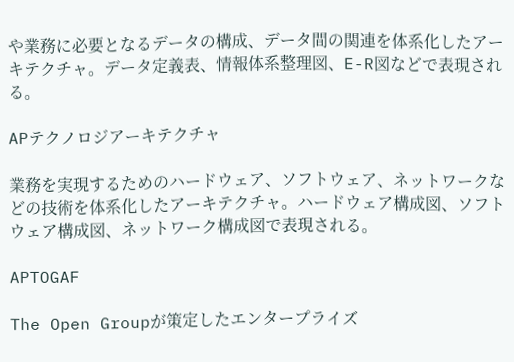や業務に必要となるデータの構成、データ間の関連を体系化したアーキテクチャ。データ定義表、情報体系整理図、E-R図などで表現される。

APテクノロジアーキテクチャ

業務を実現するためのハードウェア、ソフトウェア、ネットワークなどの技術を体系化したアーキテクチャ。ハードウェア構成図、ソフトウェア構成図、ネットワーク構成図で表現される。

APTOGAF

The Open Groupが策定したエンタープライズ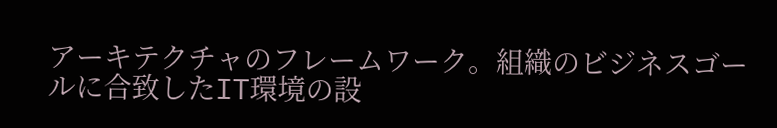アーキテクチャのフレームワーク。組織のビジネスゴールに合致したIT環境の設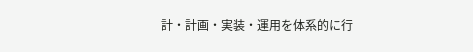計・計画・実装・運用を体系的に行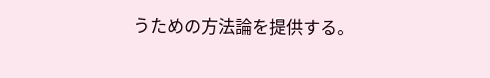うための方法論を提供する。